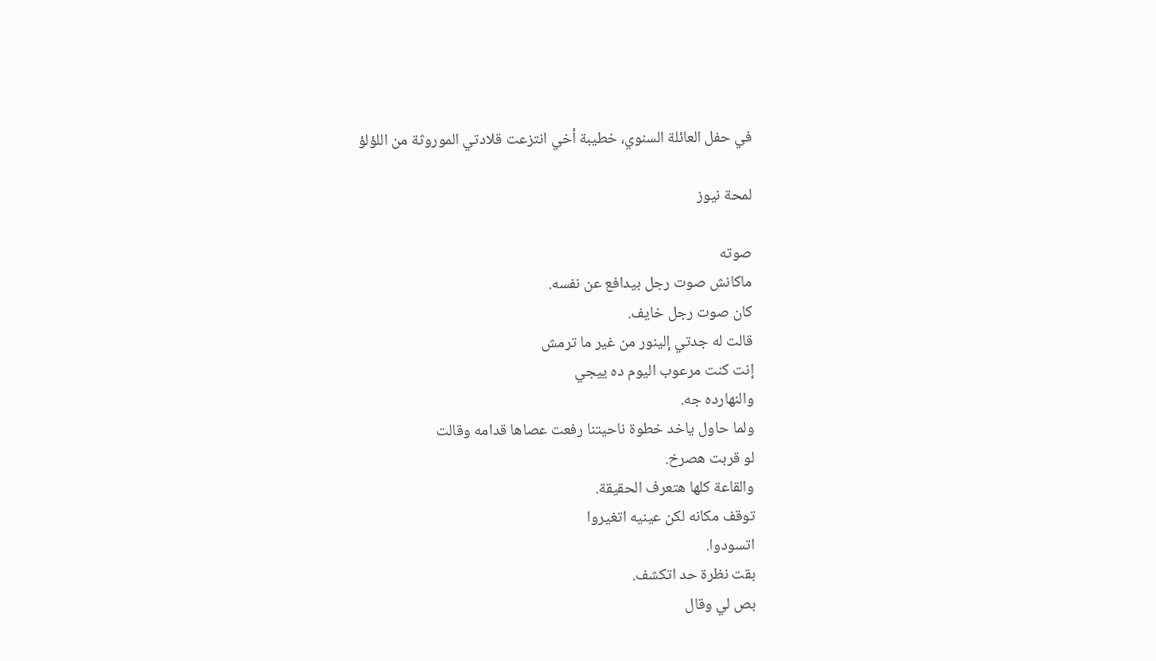في حفل العائلة السنوي، خطيبة أخي انتزعت قلادتي الموروثة من اللؤلؤ

لمحة نيوز

صوته
ماكانش صوت رجل بيدافع عن نفسه.
كان صوت رجل خايف.
قالت له جدتي إلينور من غير ما ترمش
إنت كنت مرعوب اليوم ده ييجي
والنهارده جه.
ولما حاول ياخد خطوة ناحيتنا رفعت عصاها قدامه وقالت
لو قربت هصرخ.
والقاعة كلها هتعرف الحقيقة.
توقف مكانه لكن عينيه اتغيروا
اتسودوا.
بقت نظرة حد اتكشف.
بص لي وقال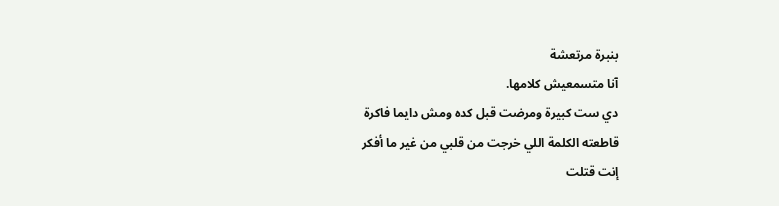بنبرة مرتعشة
آنا متسمعيش كلامها.
دي ست كبيرة ومرضت قبل كده ومش دايما فاكرة
قاطعته الكلمة اللي خرجت من قلبي من غير ما أفكر
إنت قتلت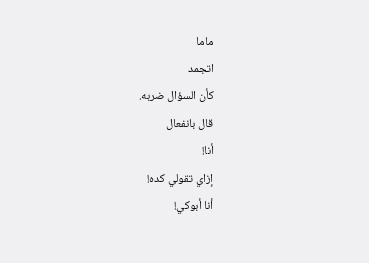ماما
اتجمد
كأن السؤال ضربه.
قال بانفعال
أنا!
إزاي تقولي كده!
أنا أبوكي!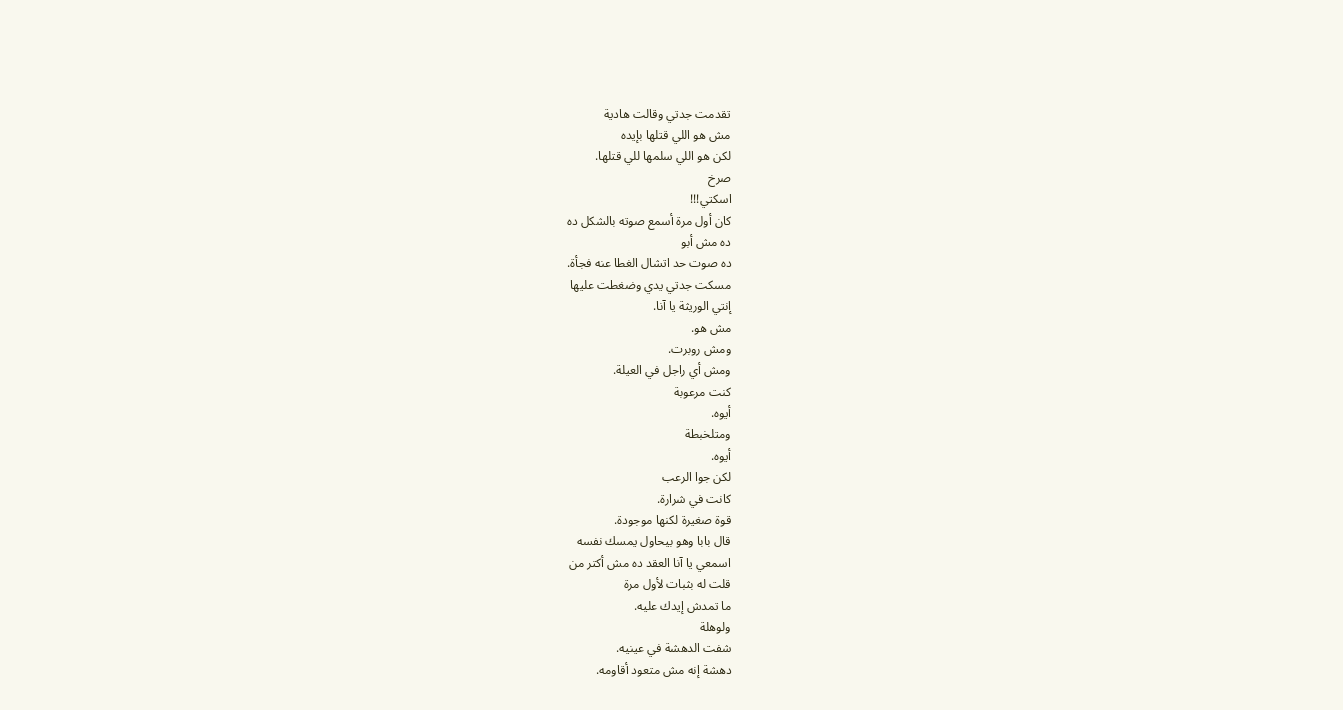تقدمت جدتي وقالت هادية
مش هو اللي قتلها بإيده
لكن هو اللي سلمها للي قتلها.
صرخ
اسكتي!!!
كان أول مرة أسمع صوته بالشكل ده
ده مش أبو
ده صوت حد اتشال الغطا عنه فجأة.
مسكت جدتي يدي وضغطت عليها
إنتي الوريثة يا آنا.
مش هو.
ومش روبرت.
ومش أي راجل في العيلة.
كنت مرعوبة
أيوه.
ومتلخبطة
أيوه.
لكن جوا الرعب
كانت في شرارة.
قوة صغيرة لكنها موجودة.
قال بابا وهو بيحاول يمسك نفسه
اسمعي يا آنا العقد ده مش أكتر من
قلت له بثبات لأول مرة
ما تمدش إيدك عليه.
ولوهلة
شفت الدهشة في عينيه.
دهشة إنه مش متعود أقاومه.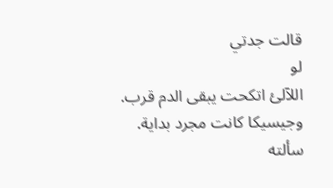قالت جدتي
لو
اللآلئ اتكحت يبقى الدم قرب.
وجيسيكا كانت مجرد بداية.
سألته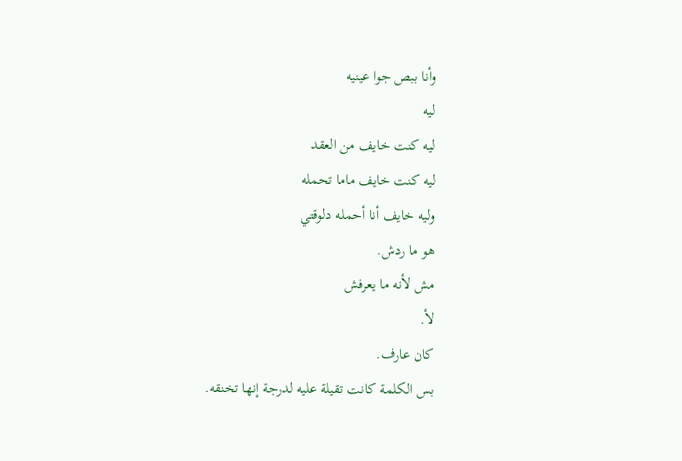وأنا ببص جوا عينيه
ليه
ليه كنت خايف من العقد
ليه كنت خايف ماما تحمله
وليه خايف أنا أحمله دلوقتي
هو ما ردش.
مش لأنه ما يعرفش
لأ.
كان عارف.
بس الكلمة كانت تقيلة عليه لدرجة إنها تخنقه.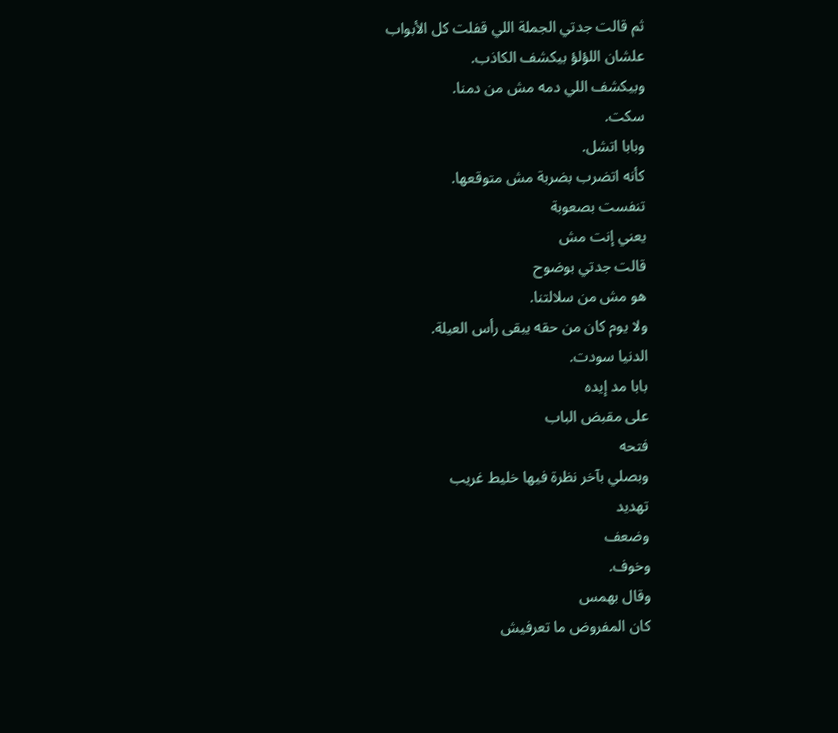ثم قالت جدتي الجملة اللي قفلت كل الأبواب
علشان اللؤلؤ بيكشف الكاذب.
وبيكشف اللي دمه مش من دمنا.
سكت.
وبابا اتشل.
كأنه اتضرب بضربة مش متوقعها.
تنفست بصعوبة
يعني إنت مش
قالت جدتي بوضوح
هو مش من سلالتنا.
ولا يوم كان من حقه يبقى رأس العيلة.
الدنيا سودت.
بابا مد إيده
على مقبض الباب
فتحه
وبصلي بآخر نظرة فيها خليط غريب
تهديد
وضعف
وخوف.
وقال بهمس
كان المفروض ما تعرفيش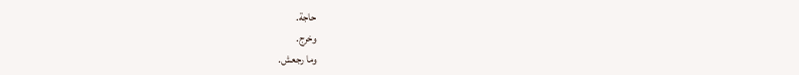حاجة.
وخرج.
وما رجعش.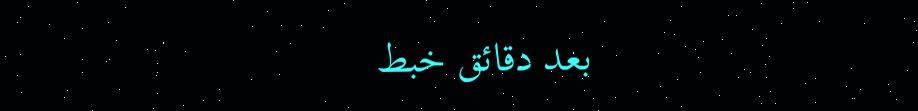بعد دقائق خبط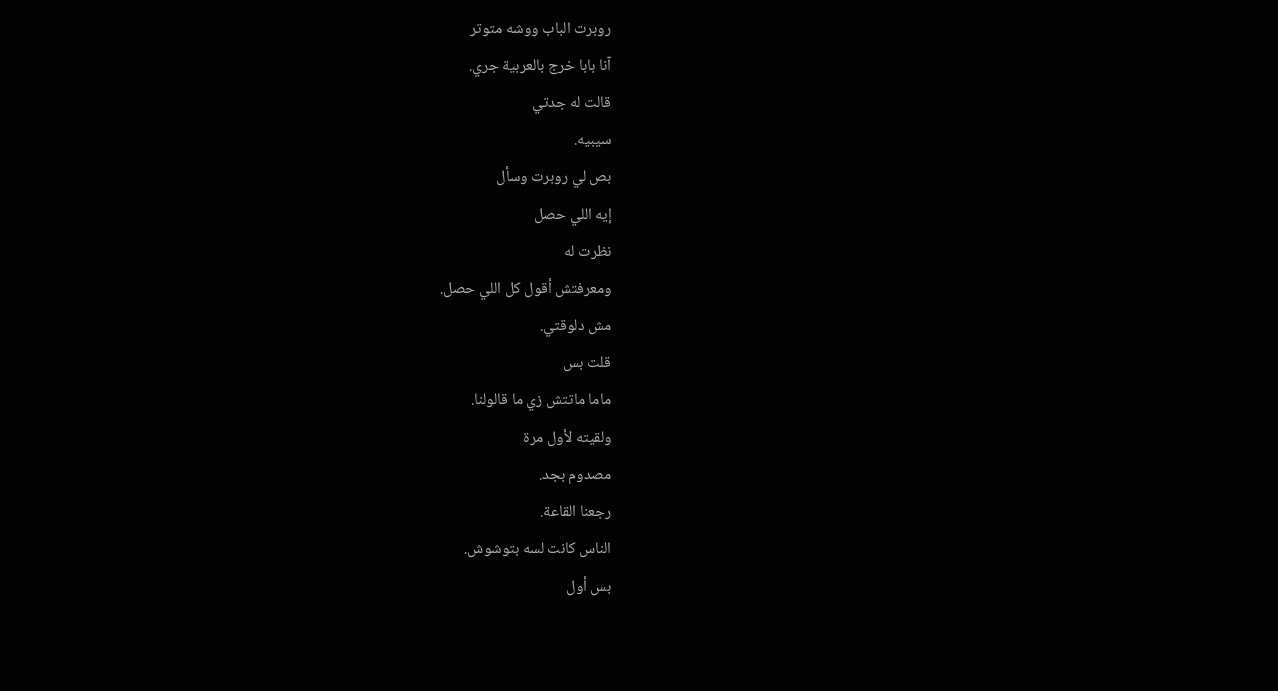روبرت الباب ووشه متوتر
آنا بابا خرج بالعربية جري.
قالت له جدتي
سيبيه.
بص لي روبرت وسأل
إيه اللي حصل
نظرت له
ومعرفتش أقول كل اللي حصل.
مش دلوقتي.
قلت بس
ماما ماتتش زي ما قالولنا.
ولقيته لأول مرة
مصدوم بجد.
رجعنا القاعة.
الناس كانت لسه بتوشوش.
بس أول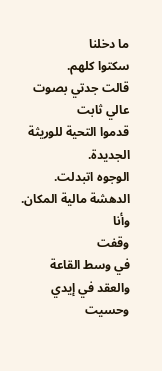ما دخلنا
سكتوا كلهم.
قالت جدتي بصوت عالي ثابت
قدموا التحية للوريثة الجديدة.
الوجوه اتبدلت.
الدهشة مالية المكان.
وأنا
وقفت
في وسط القاعة والعقد في إيدي
وحسيت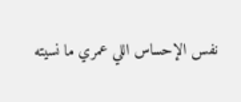نفس الإحساس اللي عمري ما نسيته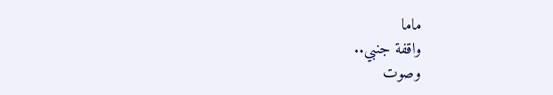ماما
واقفة جنبي..
وصوت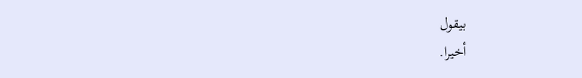بيقول
أخيرا.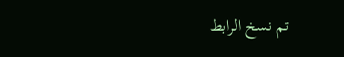تم نسخ الرابط